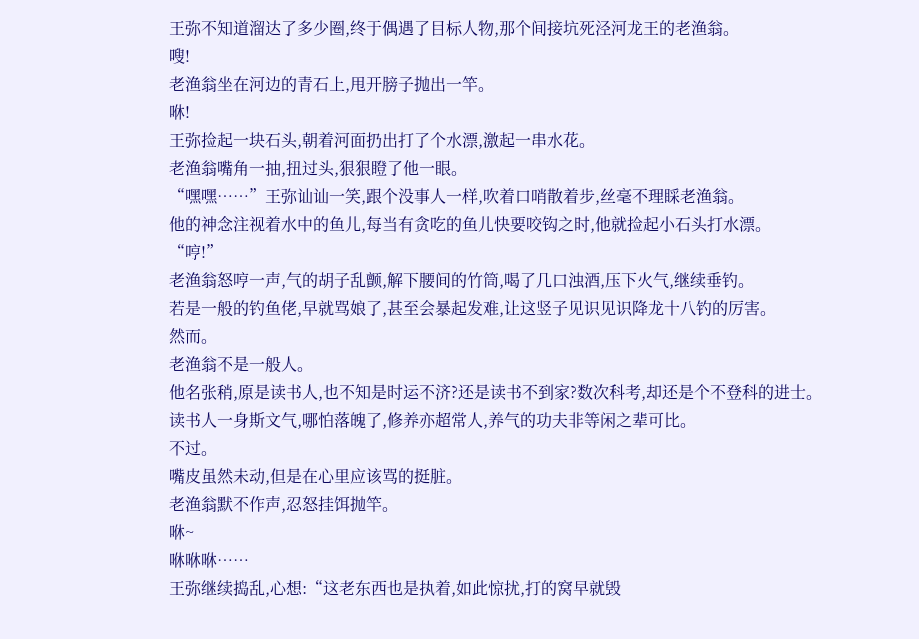王弥不知道溜达了多少圈,终于偶遇了目标人物,那个间接坑死泾河龙王的老渔翁。
嗖!
老渔翁坐在河边的青石上,甩开膀子抛出一竿。
咻!
王弥捡起一块石头,朝着河面扔出打了个水漂,激起一串水花。
老渔翁嘴角一抽,扭过头,狠狠瞪了他一眼。
“嘿嘿……”王弥讪讪一笑,跟个没事人一样,吹着口哨散着步,丝毫不理睬老渔翁。
他的神念注视着水中的鱼儿,每当有贪吃的鱼儿快要咬钩之时,他就捡起小石头打水漂。
“哼!”
老渔翁怒哼一声,气的胡子乱颤,解下腰间的竹筒,喝了几口浊酒,压下火气,继续垂钓。
若是一般的钓鱼佬,早就骂娘了,甚至会暴起发难,让这竖子见识见识降龙十八钓的厉害。
然而。
老渔翁不是一般人。
他名张稍,原是读书人,也不知是时运不济?还是读书不到家?数次科考,却还是个不登科的进士。
读书人一身斯文气,哪怕落魄了,修养亦超常人,养气的功夫非等闲之辈可比。
不过。
嘴皮虽然未动,但是在心里应该骂的挺脏。
老渔翁默不作声,忍怒挂饵抛竿。
咻~
咻咻咻……
王弥继续捣乱,心想:“这老东西也是执着,如此惊扰,打的窝早就毁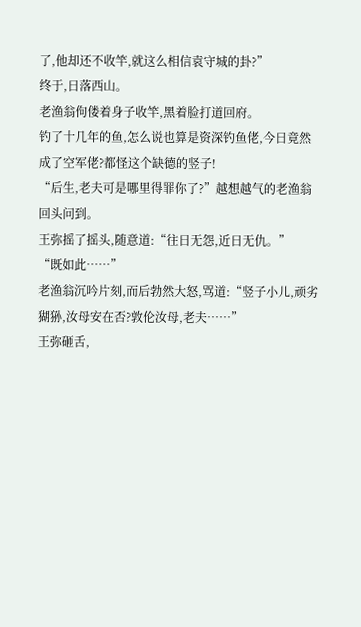了,他却还不收竿,就这么相信袁守城的卦?”
终于,日落西山。
老渔翁佝偻着身子收竿,黑着脸打道回府。
钓了十几年的鱼,怎么说也算是资深钓鱼佬,今日竟然成了空军佬?都怪这个缺德的竖子!
“后生,老夫可是哪里得罪你了?”越想越气的老渔翁回头问到。
王弥摇了摇头,随意道:“往日无怨,近日无仇。”
“既如此……”
老渔翁沉吟片刻,而后勃然大怒,骂道:“竖子小儿,顽劣猢狲,汝母安在否?敦伦汝母,老夫……”
王弥砸舌,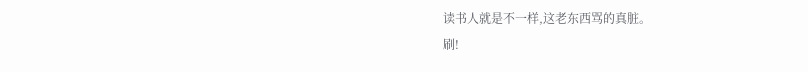读书人就是不一样,这老东西骂的真脏。
刷!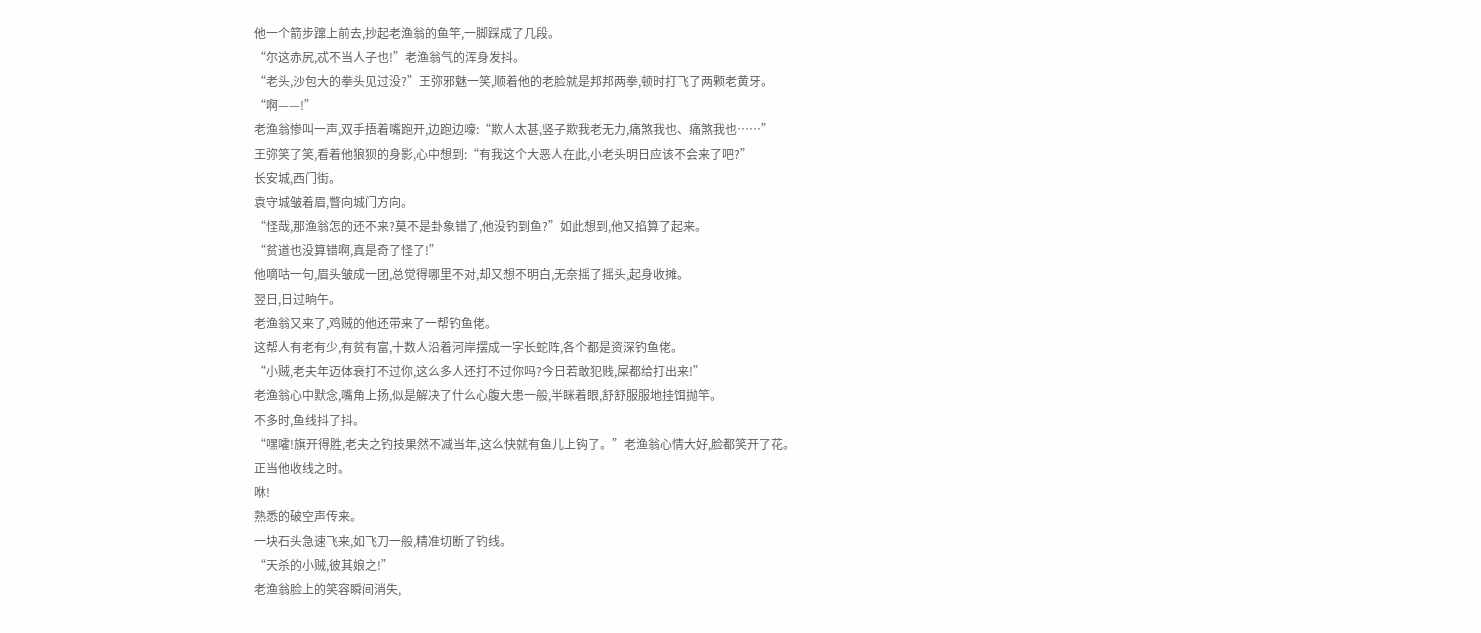他一个箭步蹿上前去,抄起老渔翁的鱼竿,一脚踩成了几段。
“尔这赤尻,忒不当人子也!”老渔翁气的浑身发抖。
“老头,沙包大的拳头见过没?”王弥邪魅一笑,顺着他的老脸就是邦邦两拳,顿时打飞了两颗老黄牙。
“啊——!”
老渔翁惨叫一声,双手捂着嘴跑开,边跑边嚎:“欺人太甚,竖子欺我老无力,痛煞我也、痛煞我也……”
王弥笑了笑,看着他狼狈的身影,心中想到:“有我这个大恶人在此,小老头明日应该不会来了吧?”
长安城,西门街。
袁守城皱着眉,瞥向城门方向。
“怪哉,那渔翁怎的还不来?莫不是卦象错了,他没钓到鱼?”如此想到,他又掐算了起来。
“贫道也没算错啊,真是奇了怪了!”
他嘀咕一句,眉头皱成一团,总觉得哪里不对,却又想不明白,无奈摇了摇头,起身收摊。
翌日,日过晌午。
老渔翁又来了,鸡贼的他还带来了一帮钓鱼佬。
这帮人有老有少,有贫有富,十数人沿着河岸摆成一字长蛇阵,各个都是资深钓鱼佬。
“小贼,老夫年迈体衰打不过你,这么多人还打不过你吗?今日若敢犯贱,屎都给打出来!”
老渔翁心中默念,嘴角上扬,似是解决了什么心腹大患一般,半眯着眼,舒舒服服地挂饵抛竿。
不多时,鱼线抖了抖。
“嘿嚯!旗开得胜,老夫之钓技果然不减当年,这么快就有鱼儿上钩了。”老渔翁心情大好,脸都笑开了花。
正当他收线之时。
咻!
熟悉的破空声传来。
一块石头急速飞来,如飞刀一般,精准切断了钓线。
“天杀的小贼,彼其娘之!”
老渔翁脸上的笑容瞬间消失,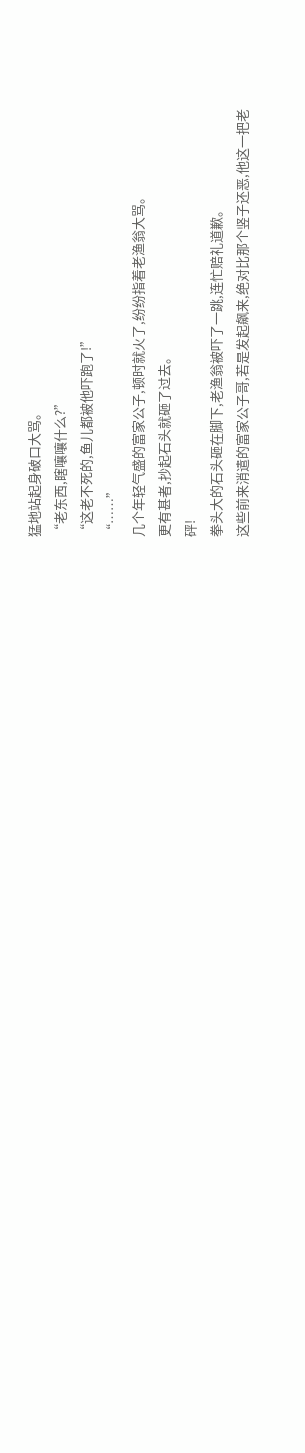猛地站起身破口大骂。
“老东西,瞎嚷嚷什么?”
“这老不死的,鱼儿都被他吓跑了!”
“……”
几个年轻气盛的富家公子,顿时就火了,纷纷指着老渔翁大骂。
更有甚者,抄起石头就砸了过去。
砰!
拳头大的石头砸在脚下,老渔翁被吓了一跳,连忙赔礼道歉。
这些前来消遣的富家公子哥,若是发起飙来,绝对比那个竖子还恶,他这一把老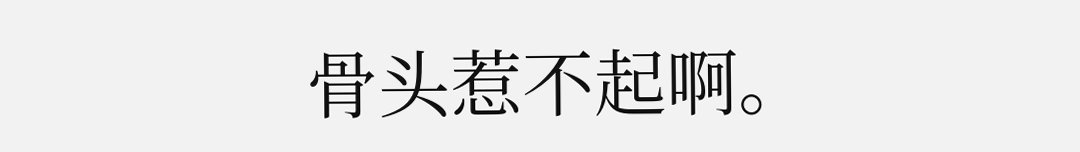骨头惹不起啊。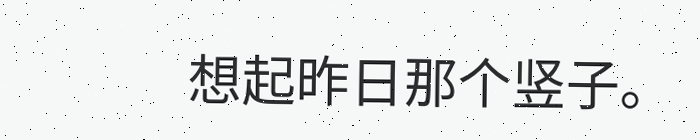想起昨日那个竖子。